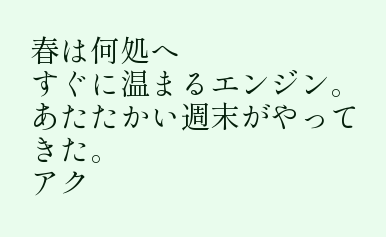春は何処へ
すぐに温まるエンジン。
あたたかい週末がやってきた。
アク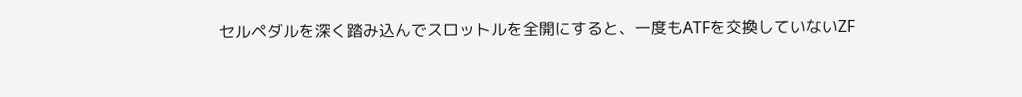セルペダルを深く踏み込んでスロットルを全開にすると、一度もATFを交換していないZF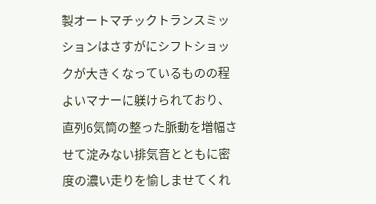製オートマチックトランスミッションはさすがにシフトショックが大きくなっているものの程よいマナーに躾けられており、直列6気筒の整った脈動を増幅させて淀みない排気音とともに密度の濃い走りを愉しませてくれ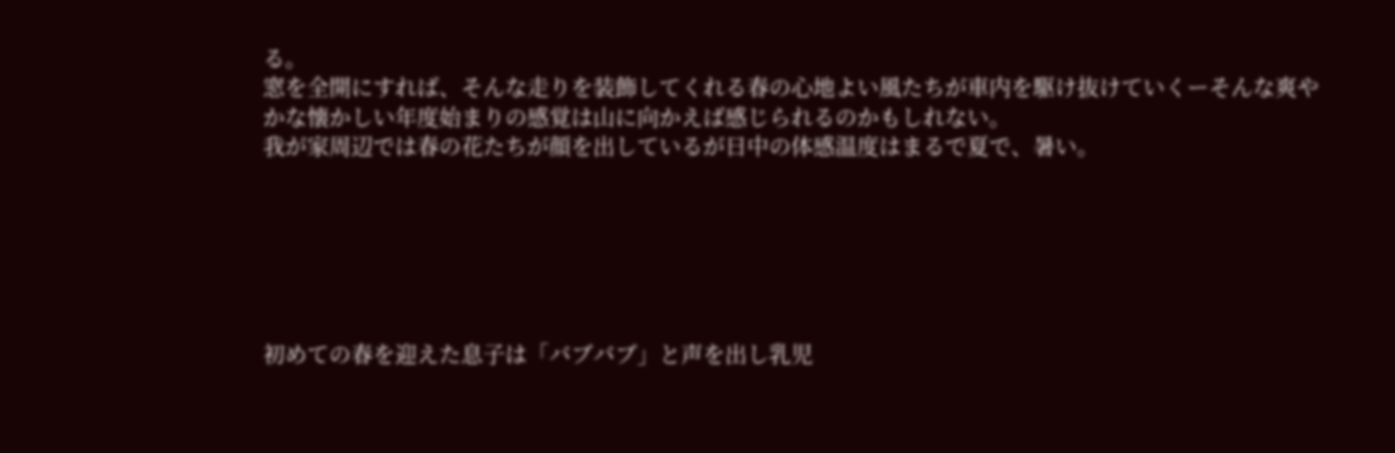る。
窓を全開にすれば、そんな走りを装飾してくれる春の心地よい風たちが車内を駆け抜けていくーそんな爽やかな懐かしい年度始まりの感覚は山に向かえば感じられるのかもしれない。
我が家周辺では春の花たちが顔を出しているが日中の体感温度はまるで夏で、暑い。






初めての春を迎えた息子は「バブバブ」と声を出し乳児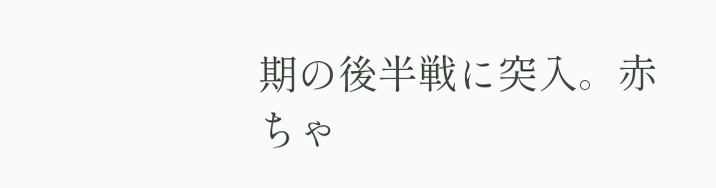期の後半戦に突入。赤ちゃ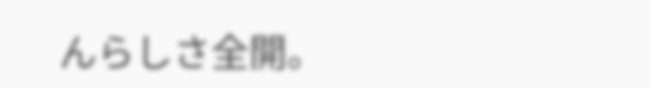んらしさ全開。